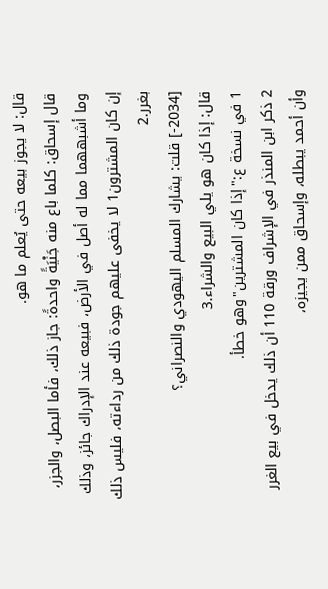قال: لا يجوز بيعه حتى يُعلم ما هو.
قال إسحاق: كلما باع منه جَنْيَةً واحدةً: جاز ذلك، فأما البصل، والجزر، وما أشبههما مما له أصل في الأرض، فبيعه عند الإدراك جائز، وذلك إن كان المشترون1 لا يخفى عليهم جودة ذلك من رداءته، فليس ذلك بغرر.2
[2034-] قلت: يشارك المسلم اليهودي والنصراني؟
قال: إذا كان هو يلي البيع والشراء.3
1 في نسخة ع:"إذا كان المشترين"وهو خطأ.
2 ذكر ابن المنذر في الإشراف ورقة 110 أن ذلك يدخل في بيع الغرر وأن أحمد يبطله، وإسحاق ممن يجيزه،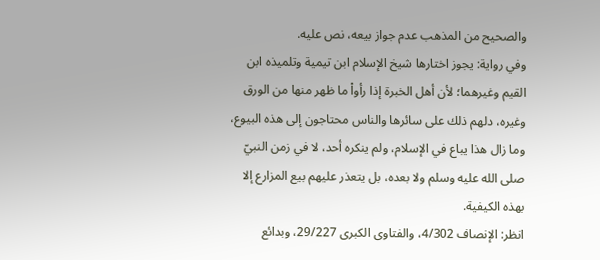والصحيح من المذهب عدم جواز بيعه، نص عليه.
وفي رواية: يجوز اختارها شيخ الإسلام ابن تيمية وتلميذه ابن القيم وغيرهما؛ لأن أهل الخبرة إذا رأواْ ما ظهر منها من الورق وغيره، دلهم ذلك على سائرها والناس محتاجون إلى هذه البيوع، وما زال هذا يباع في الإسلام، ولم ينكره أحد، لا في زمن النبيّ صلى الله عليه وسلم ولا بعده، بل يتعذر عليهم بيع المزارع إلا بهذه الكيفية.
انظر: الإنصاف 4/302، والفتاوى الكبرى 29/227، وبدائع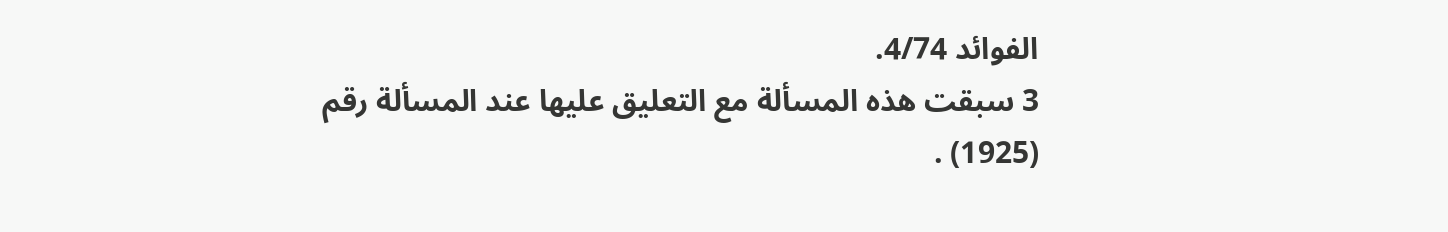الفوائد 4/74.
3 سبقت هذه المسألة مع التعليق عليها عند المسألة رقم (1925) .